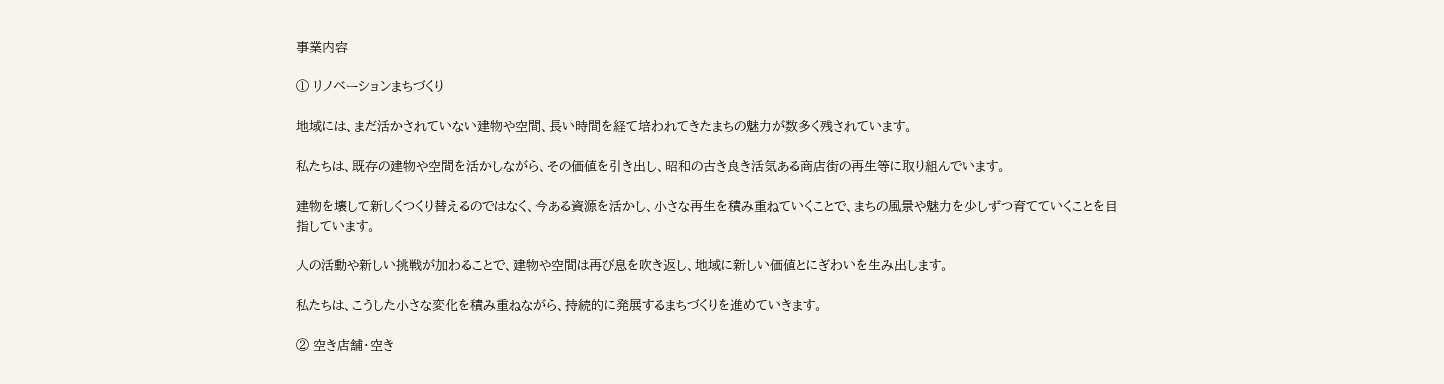事業内容

① リノベーションまちづくり

地域には、まだ活かされていない建物や空間、長い時間を経て培われてきたまちの魅力が数多く残されています。

私たちは、既存の建物や空間を活かしながら、その価値を引き出し、昭和の古き良き活気ある商店街の再生等に取り組んでいます。

建物を壊して新しくつくり替えるのではなく、今ある資源を活かし、小さな再生を積み重ねていくことで、まちの風景や魅力を少しずつ育てていくことを目指しています。

人の活動や新しい挑戦が加わることで、建物や空間は再び息を吹き返し、地域に新しい価値とにぎわいを生み出します。

私たちは、こうした小さな変化を積み重ねながら、持続的に発展するまちづくりを進めていきます。

② 空き店舗・空き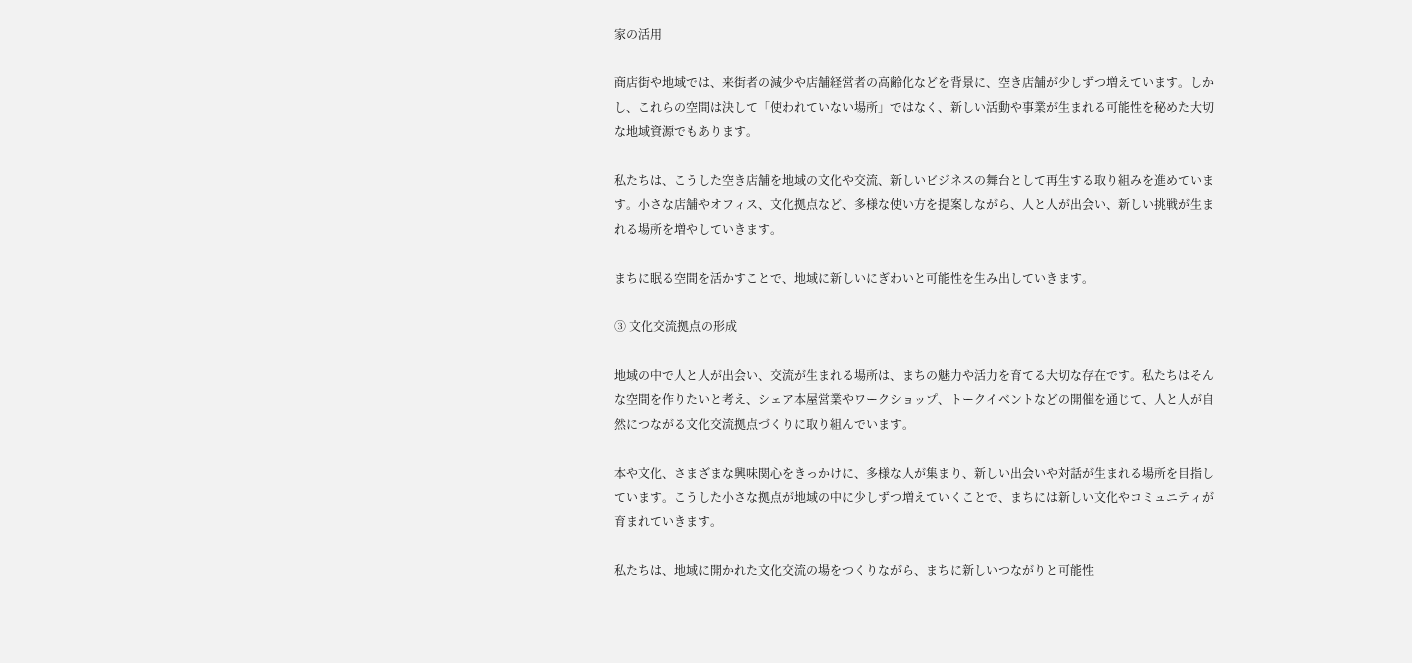家の活用

商店街や地域では、来街者の減少や店舗経営者の高齢化などを背景に、空き店舗が少しずつ増えています。しかし、これらの空間は決して「使われていない場所」ではなく、新しい活動や事業が生まれる可能性を秘めた大切な地域資源でもあります。

私たちは、こうした空き店舗を地域の文化や交流、新しいビジネスの舞台として再生する取り組みを進めています。小さな店舗やオフィス、文化拠点など、多様な使い方を提案しながら、人と人が出会い、新しい挑戦が生まれる場所を増やしていきます。

まちに眠る空間を活かすことで、地域に新しいにぎわいと可能性を生み出していきます。

③ 文化交流拠点の形成

地域の中で人と人が出会い、交流が生まれる場所は、まちの魅力や活力を育てる大切な存在です。私たちはそんな空間を作りたいと考え、シェア本屋営業やワークショップ、トークイベントなどの開催を通じて、人と人が自然につながる文化交流拠点づくりに取り組んでいます。

本や文化、さまざまな興味関心をきっかけに、多様な人が集まり、新しい出会いや対話が生まれる場所を目指しています。こうした小さな拠点が地域の中に少しずつ増えていくことで、まちには新しい文化やコミュニティが育まれていきます。

私たちは、地域に開かれた文化交流の場をつくりながら、まちに新しいつながりと可能性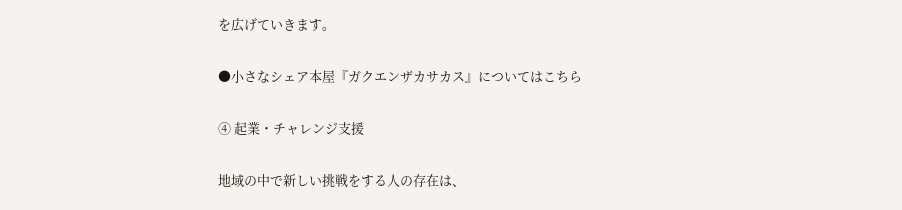を広げていきます。

●小さなシェア本屋『ガクエンザカサカス』についてはこちら

④ 起業・チャレンジ支援

地域の中で新しい挑戦をする人の存在は、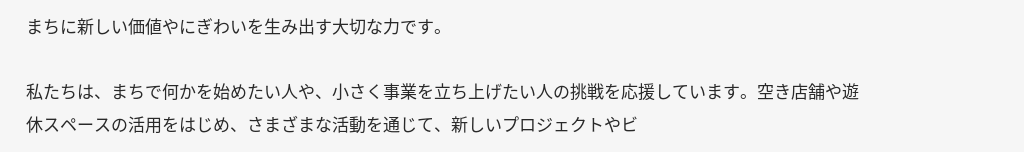まちに新しい価値やにぎわいを生み出す大切な力です。

私たちは、まちで何かを始めたい人や、小さく事業を立ち上げたい人の挑戦を応援しています。空き店舗や遊休スペースの活用をはじめ、さまざまな活動を通じて、新しいプロジェクトやビ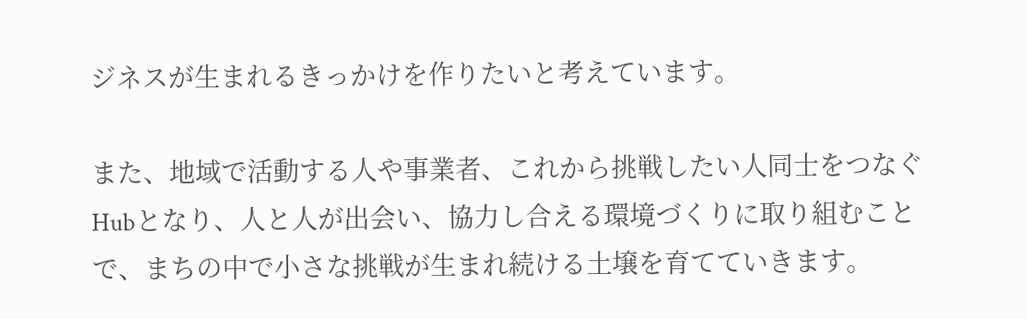ジネスが生まれるきっかけを作りたいと考えています。

また、地域で活動する人や事業者、これから挑戦したい人同士をつなぐHubとなり、人と人が出会い、協力し合える環境づくりに取り組むことで、まちの中で小さな挑戦が生まれ続ける土壌を育てていきます。